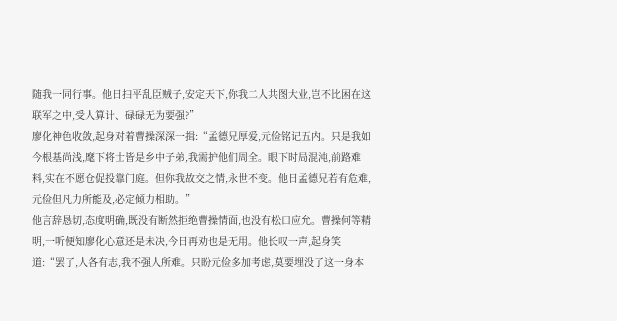随我一同行事。他日扫平乱臣贼子,安定天下,你我二人共图大业,岂不比困在这联军之中,受人算计、碌碌无为要强?”
廖化神色收敛,起身对着曹操深深一揖:“孟德兄厚爱,元俭铭记五内。只是我如今根基尚浅,麾下将士皆是乡中子弟,我需护他们周全。眼下时局混沌,前路难料,实在不愿仓促投靠门庭。但你我故交之情,永世不变。他日孟德兄若有危难,元俭但凡力所能及,必定倾力相助。”
他言辞恳切,态度明确,既没有断然拒绝曹操情面,也没有松口应允。曹操何等精明,一听便知廖化心意还是未决,今日再劝也是无用。他长叹一声,起身笑道:“罢了,人各有志,我不强人所难。只盼元俭多加考虑,莫要埋没了这一身本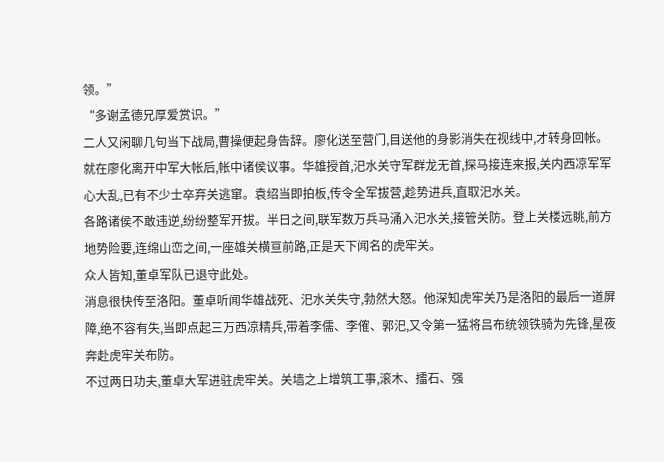领。”
“多谢孟德兄厚爱赏识。”
二人又闲聊几句当下战局,曹操便起身告辞。廖化送至营门,目送他的身影消失在视线中,才转身回帐。
就在廖化离开中军大帐后,帐中诸侯议事。华雄授首,汜水关守军群龙无首,探马接连来报,关内西凉军军心大乱,已有不少士卒弃关逃窜。袁绍当即拍板,传令全军拔营,趁势进兵,直取汜水关。
各路诸侯不敢违逆,纷纷整军开拔。半日之间,联军数万兵马涌入汜水关,接管关防。登上关楼远眺,前方地势险要,连绵山峦之间,一座雄关横亘前路,正是天下闻名的虎牢关。
众人皆知,董卓军队已退守此处。
消息很快传至洛阳。董卓听闻华雄战死、汜水关失守,勃然大怒。他深知虎牢关乃是洛阳的最后一道屏障,绝不容有失,当即点起三万西凉精兵,带着李儒、李傕、郭汜,又令第一猛将吕布统领铁骑为先锋,星夜奔赴虎牢关布防。
不过两日功夫,董卓大军进驻虎牢关。关墙之上增筑工事,滚木、擂石、强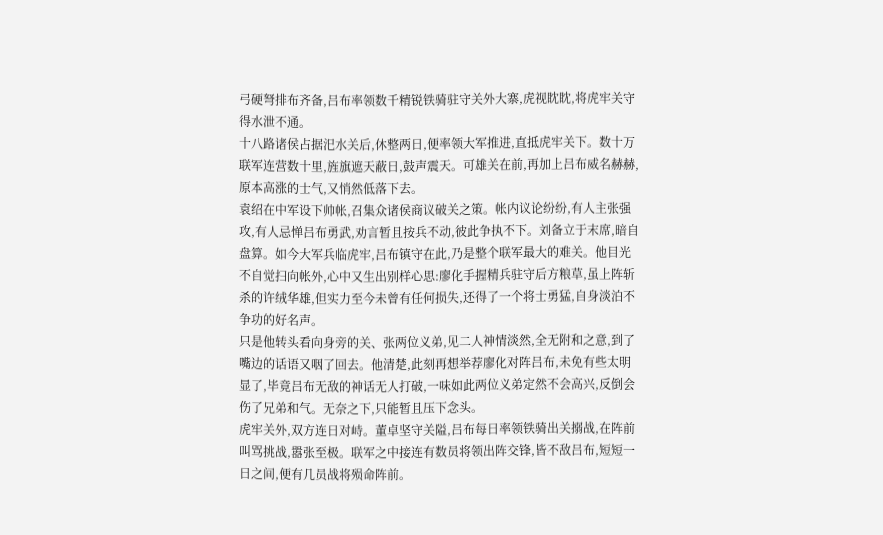弓硬弩排布齐备,吕布率领数千精锐铁骑驻守关外大寨,虎视眈眈,将虎牢关守得水泄不通。
十八路诸侯占据汜水关后,休整两日,便率领大军推进,直抵虎牢关下。数十万联军连营数十里,旌旗遮天蔽日,鼓声震天。可雄关在前,再加上吕布威名赫赫,原本高涨的士气,又悄然低落下去。
袁绍在中军设下帅帐,召集众诸侯商议破关之策。帐内议论纷纷,有人主张强攻,有人忌惮吕布勇武,劝言暂且按兵不动,彼此争执不下。刘备立于末席,暗自盘算。如今大军兵临虎牢,吕布镇守在此,乃是整个联军最大的难关。他目光不自觉扫向帐外,心中又生出别样心思:廖化手握精兵驻守后方粮草,虽上阵斩杀的许绒华雄,但实力至今未曾有任何损失,还得了一个将士勇猛,自身淡泊不争功的好名声。
只是他转头看向身旁的关、张两位义弟,见二人神情淡然,全无附和之意,到了嘴边的话语又咽了回去。他清楚,此刻再想举荐廖化对阵吕布,未免有些太明显了,毕竟吕布无敌的神话无人打破,一味如此两位义弟定然不会高兴,反倒会伤了兄弟和气。无奈之下,只能暂且压下念头。
虎牢关外,双方连日对峙。董卓坚守关隘,吕布每日率领铁骑出关搦战,在阵前叫骂挑战,嚣张至极。联军之中接连有数员将领出阵交锋,皆不敌吕布,短短一日之间,便有几员战将殒命阵前。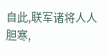自此,联军诸将人人胆寒,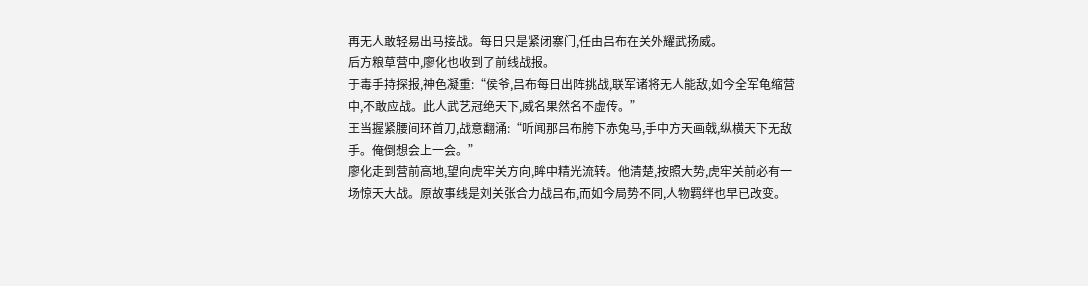再无人敢轻易出马接战。每日只是紧闭寨门,任由吕布在关外耀武扬威。
后方粮草营中,廖化也收到了前线战报。
于毒手持探报,神色凝重:“侯爷,吕布每日出阵挑战,联军诸将无人能敌,如今全军龟缩营中,不敢应战。此人武艺冠绝天下,威名果然名不虚传。”
王当握紧腰间环首刀,战意翻涌:“听闻那吕布胯下赤兔马,手中方天画戟,纵横天下无敌手。俺倒想会上一会。”
廖化走到营前高地,望向虎牢关方向,眸中精光流转。他清楚,按照大势,虎牢关前必有一场惊天大战。原故事线是刘关张合力战吕布,而如今局势不同,人物羁绊也早已改变。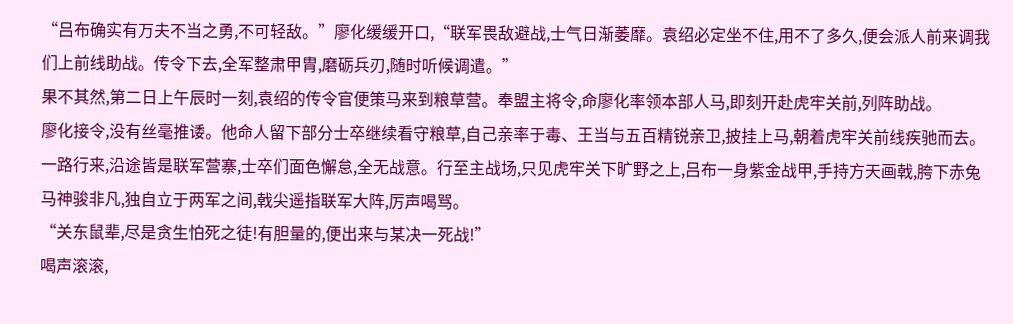“吕布确实有万夫不当之勇,不可轻敌。”廖化缓缓开口,“联军畏敌避战,士气日渐萎靡。袁绍必定坐不住,用不了多久,便会派人前来调我们上前线助战。传令下去,全军整肃甲胄,磨砺兵刃,随时听候调遣。”
果不其然,第二日上午辰时一刻,袁绍的传令官便策马来到粮草营。奉盟主将令,命廖化率领本部人马,即刻开赴虎牢关前,列阵助战。
廖化接令,没有丝毫推诿。他命人留下部分士卒继续看守粮草,自己亲率于毒、王当与五百精锐亲卫,披挂上马,朝着虎牢关前线疾驰而去。
一路行来,沿途皆是联军营寨,士卒们面色懈怠,全无战意。行至主战场,只见虎牢关下旷野之上,吕布一身紫金战甲,手持方天画戟,胯下赤兔马神骏非凡,独自立于两军之间,戟尖遥指联军大阵,厉声喝骂。
“关东鼠辈,尽是贪生怕死之徒!有胆量的,便出来与某决一死战!”
喝声滚滚,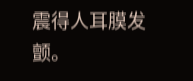震得人耳膜发颤。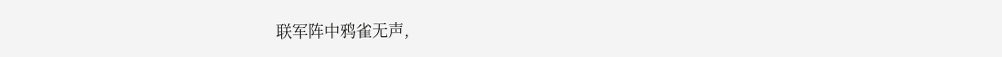联军阵中鸦雀无声,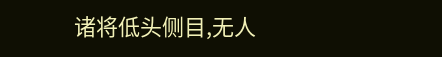诸将低头侧目,无人